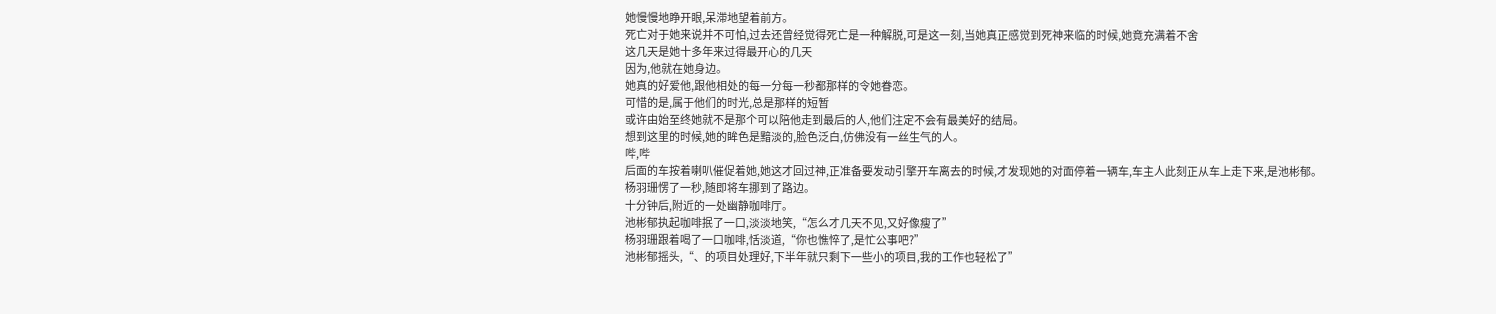她慢慢地睁开眼,呆滞地望着前方。
死亡对于她来说并不可怕,过去还曾经觉得死亡是一种解脱,可是这一刻,当她真正感觉到死神来临的时候,她竟充满着不舍
这几天是她十多年来过得最开心的几天
因为,他就在她身边。
她真的好爱他,跟他相处的每一分每一秒都那样的令她眷恋。
可惜的是,属于他们的时光,总是那样的短暂
或许由始至终她就不是那个可以陪他走到最后的人,他们注定不会有最美好的结局。
想到这里的时候,她的眸色是黯淡的,脸色泛白,仿佛没有一丝生气的人。
哔,哔
后面的车按着喇叭催促着她,她这才回过神,正准备要发动引擎开车离去的时候,才发现她的对面停着一辆车,车主人此刻正从车上走下来,是池彬郁。
杨羽珊愣了一秒,随即将车挪到了路边。
十分钟后,附近的一处幽静咖啡厅。
池彬郁执起咖啡抿了一口,淡淡地笑,“怎么才几天不见,又好像瘦了”
杨羽珊跟着喝了一口咖啡,恬淡道,“你也憔悴了,是忙公事吧?”
池彬郁摇头,“、的项目处理好,下半年就只剩下一些小的项目,我的工作也轻松了”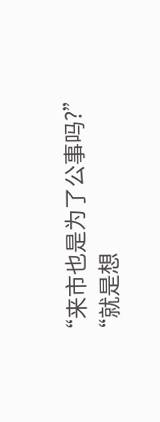“来市也是为了公事吗?”
“就是想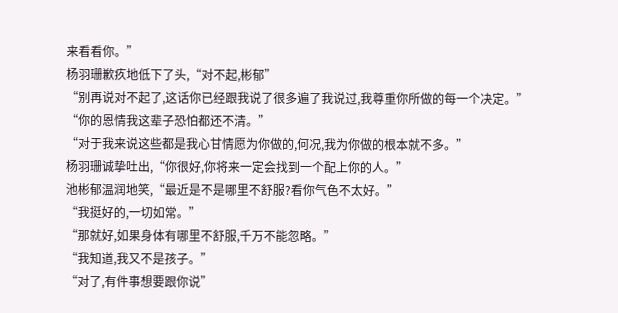来看看你。”
杨羽珊歉疚地低下了头,“对不起,彬郁”
“别再说对不起了,这话你已经跟我说了很多遍了我说过,我尊重你所做的每一个决定。”
“你的恩情我这辈子恐怕都还不清。”
“对于我来说这些都是我心甘情愿为你做的,何况,我为你做的根本就不多。”
杨羽珊诚挚吐出,“你很好,你将来一定会找到一个配上你的人。”
池彬郁温润地笑,“最近是不是哪里不舒服?看你气色不太好。”
“我挺好的,一切如常。”
“那就好,如果身体有哪里不舒服,千万不能忽略。”
“我知道,我又不是孩子。”
“对了,有件事想要跟你说”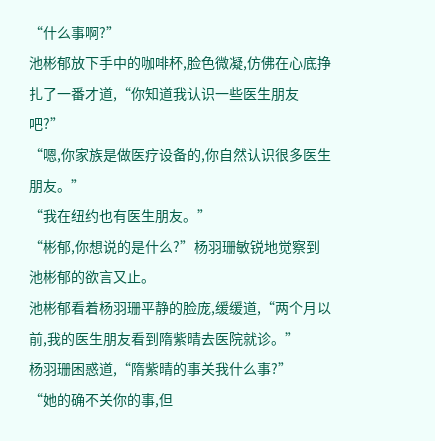“什么事啊?”
池彬郁放下手中的咖啡杯,脸色微凝,仿佛在心底挣扎了一番才道,“你知道我认识一些医生朋友吧?”
“嗯,你家族是做医疗设备的,你自然认识很多医生朋友。”
“我在纽约也有医生朋友。”
“彬郁,你想说的是什么?”杨羽珊敏锐地觉察到池彬郁的欲言又止。
池彬郁看着杨羽珊平静的脸庞,缓缓道,“两个月以前,我的医生朋友看到隋紫晴去医院就诊。”
杨羽珊困惑道,“隋紫晴的事关我什么事?”
“她的确不关你的事,但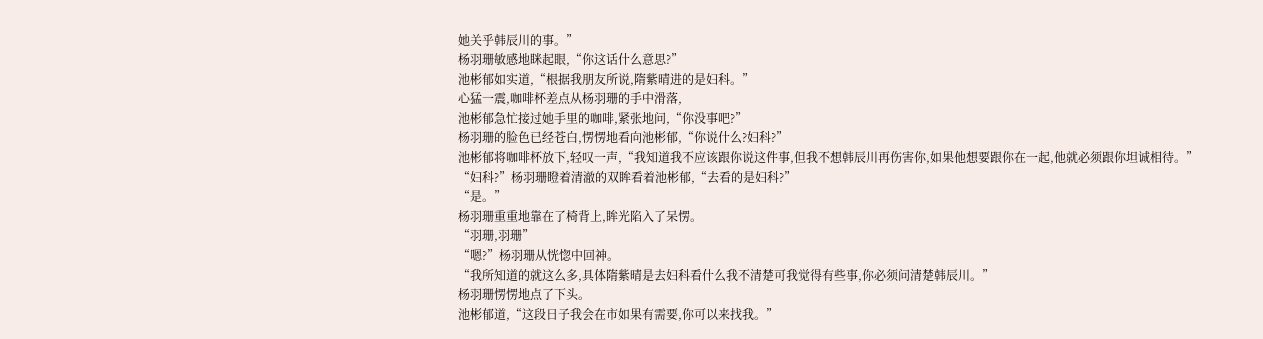她关乎韩辰川的事。”
杨羽珊敏感地眯起眼,“你这话什么意思?”
池彬郁如实道,“根据我朋友所说,隋紫晴进的是妇科。”
心猛一震,咖啡杯差点从杨羽珊的手中滑落,
池彬郁急忙接过她手里的咖啡,紧张地问,“你没事吧?”
杨羽珊的脸色已经苍白,愣愣地看向池彬郁,“你说什么?妇科?”
池彬郁将咖啡杯放下,轻叹一声,“我知道我不应该跟你说这件事,但我不想韩辰川再伤害你,如果他想要跟你在一起,他就必须跟你坦诚相待。”
“妇科?”杨羽珊瞪着清澈的双眸看着池彬郁,“去看的是妇科?”
“是。”
杨羽珊重重地靠在了椅背上,眸光陷入了呆愣。
“羽珊,羽珊”
“嗯?”杨羽珊从恍惚中回神。
“我所知道的就这么多,具体隋紫晴是去妇科看什么我不清楚可我觉得有些事,你必须问清楚韩辰川。”
杨羽珊愣愣地点了下头。
池彬郁道,“这段日子我会在市如果有需要,你可以来找我。”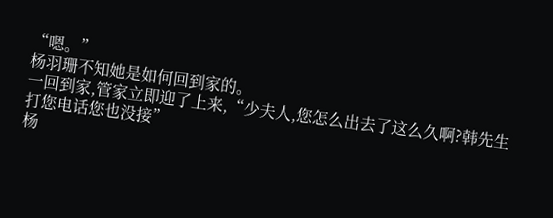“嗯。”
杨羽珊不知她是如何回到家的。
一回到家,管家立即迎了上来,“少夫人,您怎么出去了这么久啊?韩先生打您电话您也没接”
杨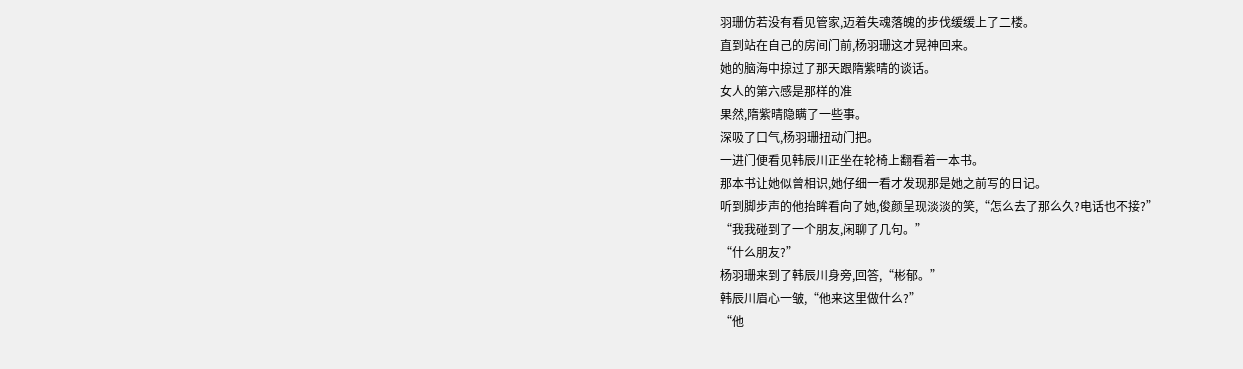羽珊仿若没有看见管家,迈着失魂落魄的步伐缓缓上了二楼。
直到站在自己的房间门前,杨羽珊这才晃神回来。
她的脑海中掠过了那天跟隋紫晴的谈话。
女人的第六感是那样的准
果然,隋紫晴隐瞒了一些事。
深吸了口气,杨羽珊扭动门把。
一进门便看见韩辰川正坐在轮椅上翻看着一本书。
那本书让她似曾相识,她仔细一看才发现那是她之前写的日记。
听到脚步声的他抬眸看向了她,俊颜呈现淡淡的笑,“怎么去了那么久?电话也不接?”
“我我碰到了一个朋友,闲聊了几句。”
“什么朋友?”
杨羽珊来到了韩辰川身旁,回答,“彬郁。”
韩辰川眉心一皱,“他来这里做什么?”
“他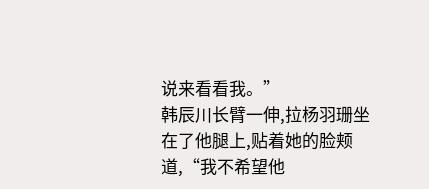说来看看我。”
韩辰川长臂一伸,拉杨羽珊坐在了他腿上,贴着她的脸颊道,“我不希望他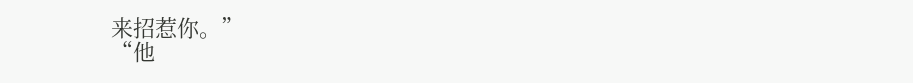来招惹你。”
“他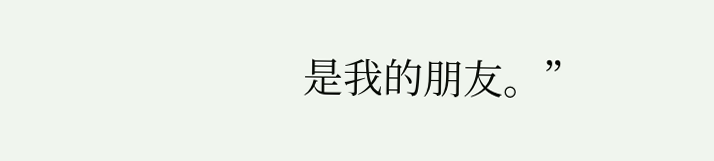是我的朋友。”